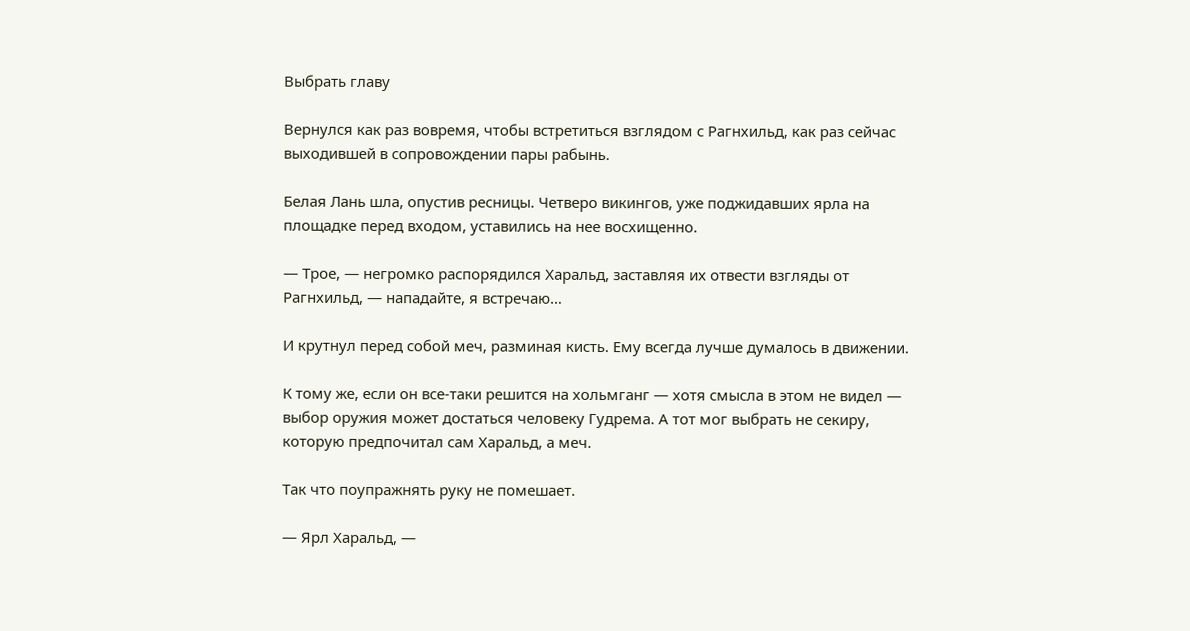Выбрать главу

Вернулся как раз вовремя, чтобы встретиться взглядом с Рагнхильд, как раз сейчас выходившей в сопровождении пары рабынь.

Белая Лань шла, опустив ресницы. Четверо викингов, уже поджидавших ярла на площадке перед входом, уставились на нее восхищенно.

— Трое, — негромко распорядился Харальд, заставляя их отвести взгляды от Рагнхильд, — нападайте, я встречаю…

И крутнул перед собой меч, разминая кисть. Ему всегда лучше думалось в движении.

К тому же, если он все-таки решится на хольмганг — хотя смысла в этом не видел — выбор оружия может достаться человеку Гудрема. А тот мог выбрать не секиру, которую предпочитал сам Харальд, а меч.

Так что поупражнять руку не помешает.

— Ярл Харальд, —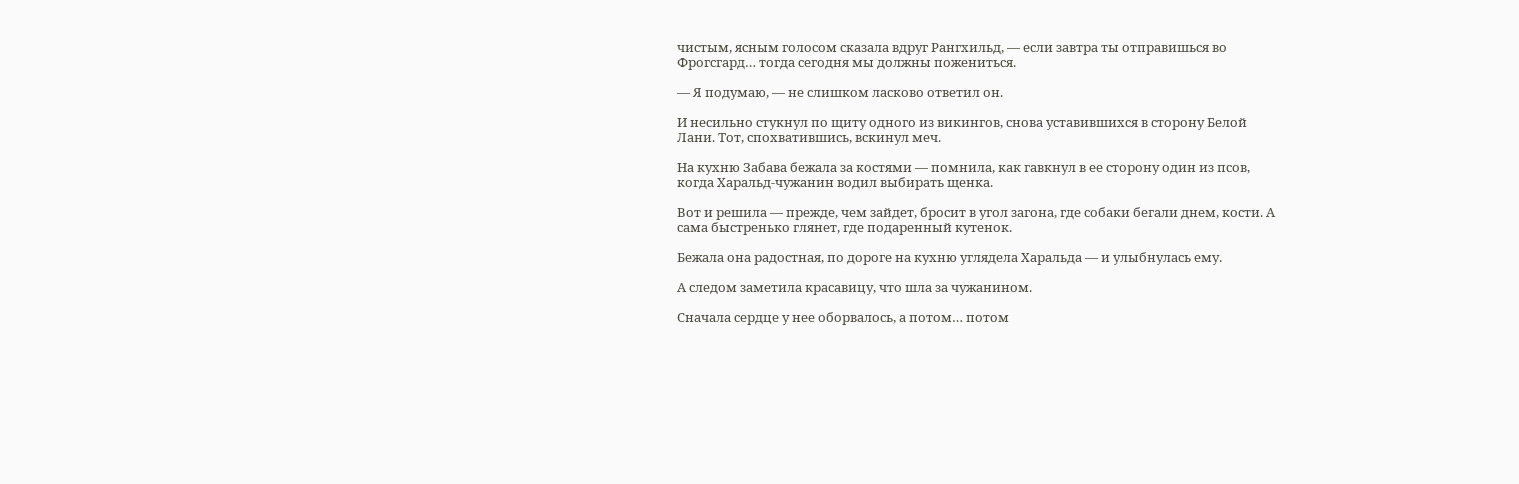чистым, ясным голосом сказала вдруг Рангхильд, — если завтра ты отправишься во Фрогсгард… тогда сегодня мы должны пожениться.

— Я подумаю, — не слишком ласково ответил он.

И несильно стукнул по щиту одного из викингов, снова уставившихся в сторону Белой Лани. Тот, спохватившись, вскинул меч.

На кухню Забава бежала за костями — помнила, как гавкнул в ее сторону один из псов, когда Харальд-чужанин водил выбирать щенка.

Вот и решила — прежде, чем зайдет, бросит в угол загона, где собаки бегали днем, кости. А сама быстренько глянет, где подаренный кутенок.

Бежала она радостная, по дороге на кухню углядела Харальда — и улыбнулась ему.

А следом заметила красавицу, что шла за чужанином.

Сначала сердце у нее оборвалось, а потом… потом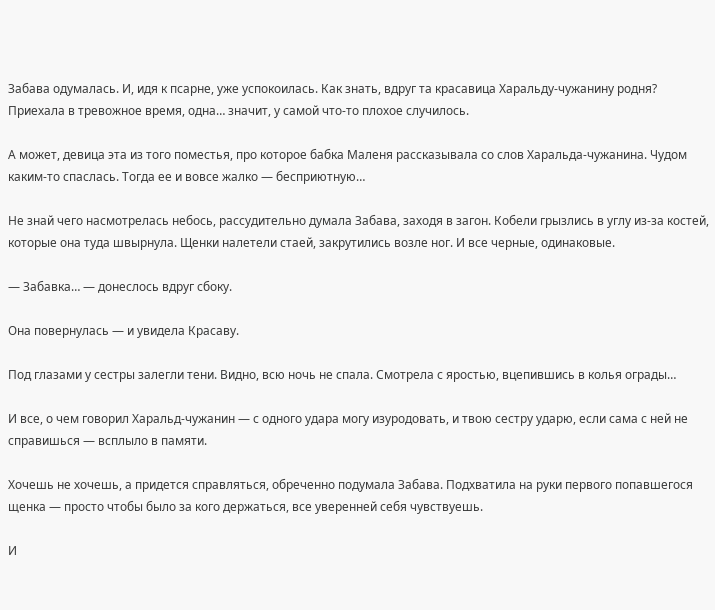Забава одумалась. И, идя к псарне, уже успокоилась. Как знать, вдруг та красавица Харальду-чужанину родня? Приехала в тревожное время, одна… значит, у самой что-то плохое случилось.

А может, девица эта из того поместья, про которое бабка Маленя рассказывала со слов Харальда-чужанина. Чудом каким-то спаслась. Тогда ее и вовсе жалко — бесприютную…

Не знай чего насмотрелась небось, рассудительно думала Забава, заходя в загон. Кобели грызлись в углу из-за костей, которые она туда швырнула. Щенки налетели стаей, закрутились возле ног. И все черные, одинаковые.

— Забавка… — донеслось вдруг сбоку.

Она повернулась — и увидела Красаву.

Под глазами у сестры залегли тени. Видно, всю ночь не спала. Смотрела с яростью, вцепившись в колья ограды…

И все, о чем говорил Харальд-чужанин — с одного удара могу изуродовать, и твою сестру ударю, если сама с ней не справишься — всплыло в памяти.

Хочешь не хочешь, а придется справляться, обреченно подумала Забава. Подхватила на руки первого попавшегося щенка — просто чтобы было за кого держаться, все уверенней себя чувствуешь.

И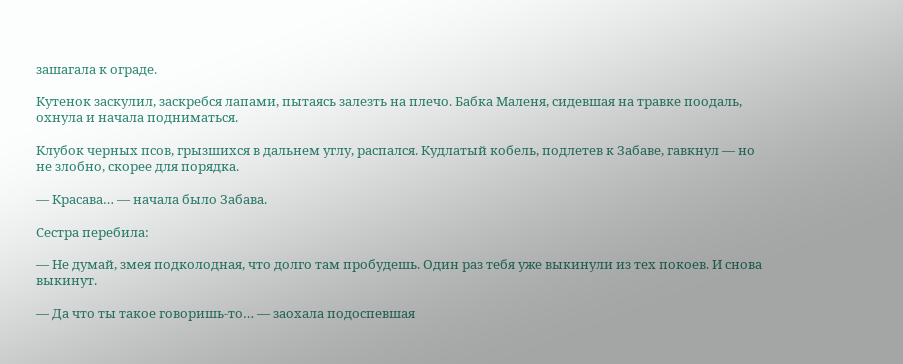зашагала к ограде.

Кутенок заскулил, заскребся лапами, пытаясь залезть на плечо. Бабка Маленя, сидевшая на травке поодаль, охнула и начала подниматься.

Клубок черных псов, грызшихся в дальнем углу, распался. Кудлатый кобель, подлетев к Забаве, гавкнул — но не злобно, скорее для порядка.

— Красава… — начала было Забава.

Сестра перебила:

— Не думай, змея подколодная, что долго там пробудешь. Один раз тебя уже выкинули из тех покоев. И снова выкинут.

— Да что ты такое говоришь-то… — заохала подоспевшая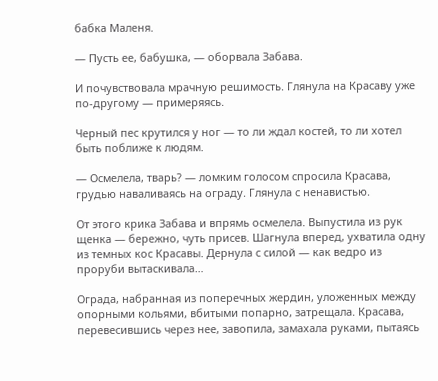бабка Маленя.

— Пусть ее, бабушка, — оборвала Забава.

И почувствовала мрачную решимость. Глянула на Красаву уже по-другому — примеряясь.

Черный пес крутился у ног — то ли ждал костей, то ли хотел быть поближе к людям.

— Осмелела, тварь? — ломким голосом спросила Красава, грудью наваливаясь на ограду. Глянула с ненавистью.

От этого крика Забава и впрямь осмелела. Выпустила из рук щенка — бережно, чуть присев. Шагнула вперед, ухватила одну из темных кос Красавы. Дернула с силой — как ведро из проруби вытаскивала…

Ограда, набранная из поперечных жердин, уложенных между опорными кольями, вбитыми попарно, затрещала. Красава, перевесившись через нее, завопила, замахала руками, пытаясь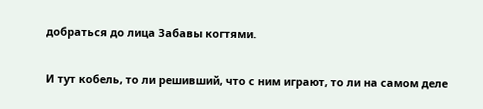добраться до лица Забавы когтями.

И тут кобель, то ли решивший, что с ним играют, то ли на самом деле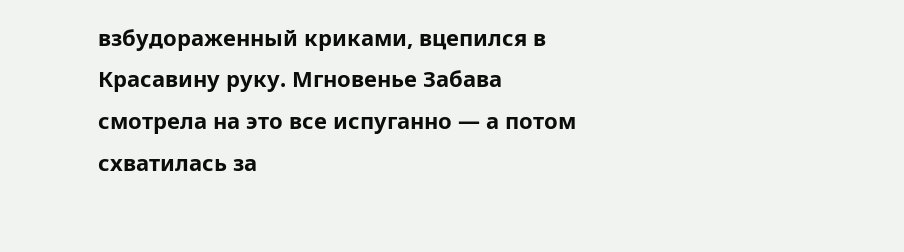взбудораженный криками, вцепился в Красавину руку. Мгновенье Забава смотрела на это все испуганно — а потом схватилась за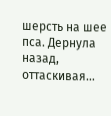шерсть на шее пса. Дернула назад, оттаскивая…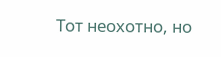Тот неохотно, но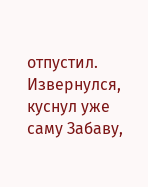отпустил. Извернулся, куснул уже саму Забаву,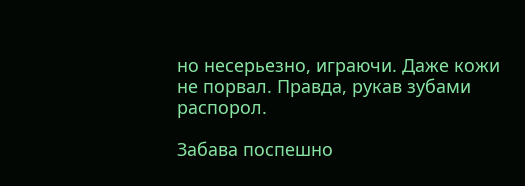но несерьезно, играючи. Даже кожи не порвал. Правда, рукав зубами распорол.

Забава поспешно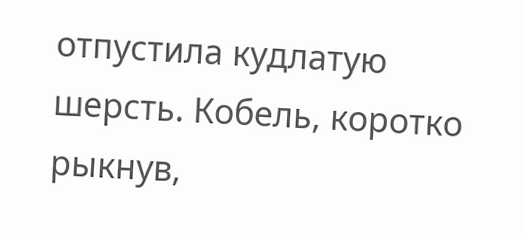отпустила кудлатую шерсть. Кобель, коротко рыкнув,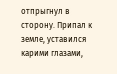отпрыгнул в сторону. Припал к земле, уставился карими глазами,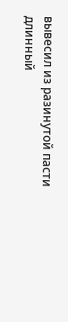вывесил из разинутой пасти длинный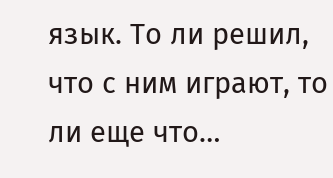язык. То ли решил, что с ним играют, то ли еще что…